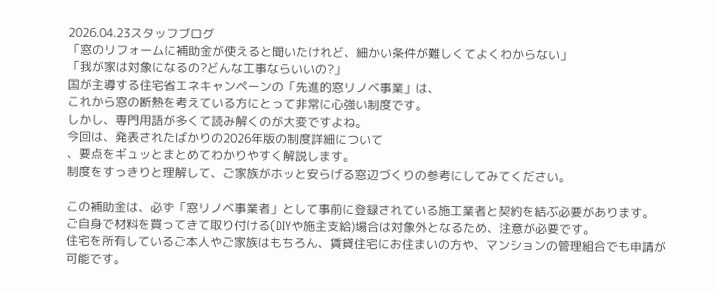2026.04.23スタッフブログ
「窓のリフォームに補助金が使えると聞いたけれど、細かい条件が難しくてよくわからない」
「我が家は対象になるの?どんな工事ならいいの?」
国が主導する住宅省エネキャンペーンの「先進的窓リノベ事業」は、
これから窓の断熱を考えている方にとって非常に心強い制度です。
しかし、専門用語が多くて読み解くのが大変ですよね。
今回は、発表されたばかりの2026年版の制度詳細について
、要点をギュッとまとめてわかりやすく解説します。
制度をすっきりと理解して、ご家族がホッと安らげる窓辺づくりの参考にしてみてください。

この補助金は、必ず「窓リノベ事業者」として事前に登録されている施工業者と契約を結ぶ必要があります。
ご自身で材料を買ってきて取り付ける(DIYや施主支給)場合は対象外となるため、注意が必要です。
住宅を所有しているご本人やご家族はもちろん、賃貸住宅にお住まいの方や、マンションの管理組合でも申請が可能です。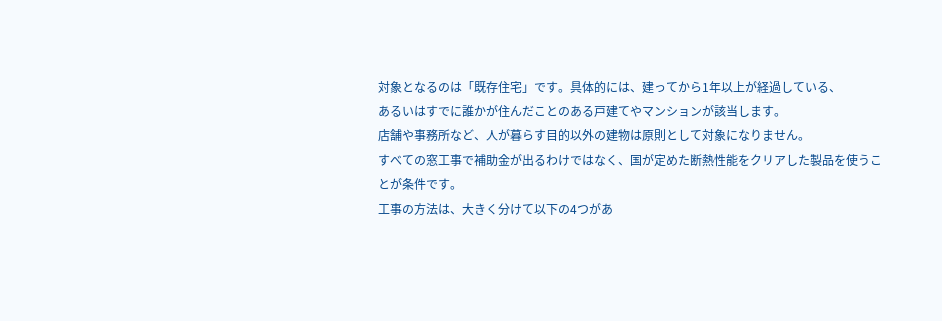対象となるのは「既存住宅」です。具体的には、建ってから1年以上が経過している、
あるいはすでに誰かが住んだことのある戸建てやマンションが該当します。
店舗や事務所など、人が暮らす目的以外の建物は原則として対象になりません。
すべての窓工事で補助金が出るわけではなく、国が定めた断熱性能をクリアした製品を使うことが条件です。
工事の方法は、大きく分けて以下の4つがあ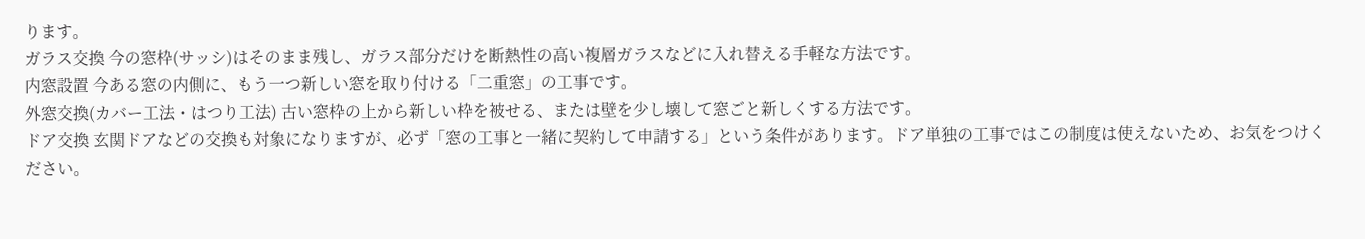ります。
ガラス交換 今の窓枠(サッシ)はそのまま残し、ガラス部分だけを断熱性の高い複層ガラスなどに入れ替える手軽な方法です。
内窓設置 今ある窓の内側に、もう一つ新しい窓を取り付ける「二重窓」の工事です。
外窓交換(カバー工法・はつり工法) 古い窓枠の上から新しい枠を被せる、または壁を少し壊して窓ごと新しくする方法です。
ドア交換 玄関ドアなどの交換も対象になりますが、必ず「窓の工事と一緒に契約して申請する」という条件があります。ドア単独の工事ではこの制度は使えないため、お気をつけください。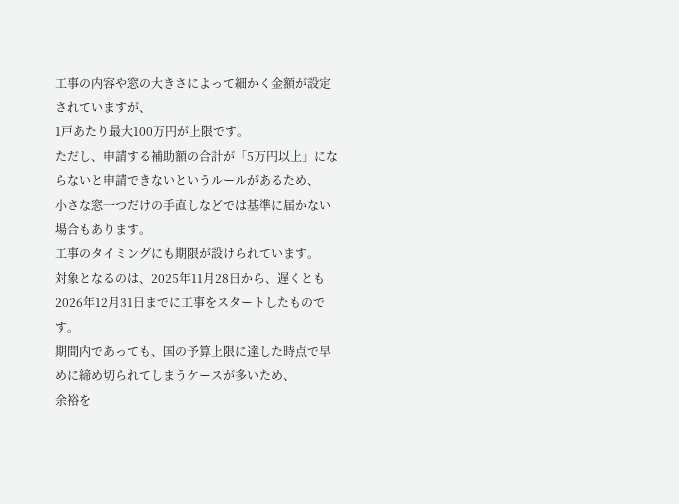工事の内容や窓の大きさによって細かく金額が設定されていますが、
1戸あたり最大100万円が上限です。
ただし、申請する補助額の合計が「5万円以上」にならないと申請できないというルールがあるため、
小さな窓一つだけの手直しなどでは基準に届かない場合もあります。
工事のタイミングにも期限が設けられています。
対象となるのは、2025年11月28日から、遅くとも2026年12月31日までに工事をスタートしたものです。
期間内であっても、国の予算上限に達した時点で早めに締め切られてしまうケースが多いため、
余裕を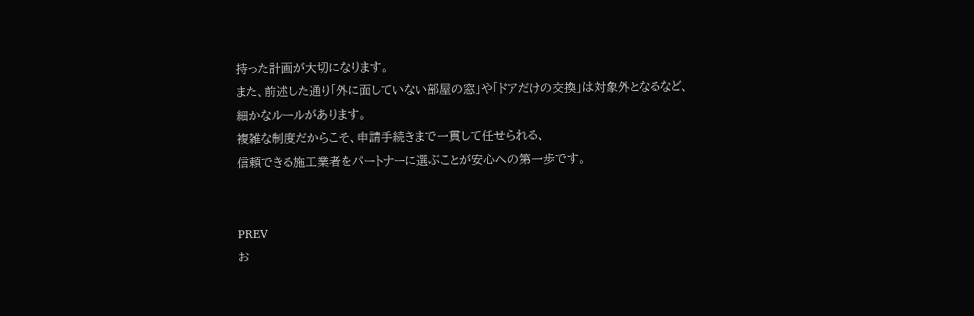持った計画が大切になります。
また、前述した通り「外に面していない部屋の窓」や「ドアだけの交換」は対象外となるなど、
細かなルールがあります。
複雑な制度だからこそ、申請手続きまで一貫して任せられる、
信頼できる施工業者をパートナーに選ぶことが安心への第一歩です。


PREV
お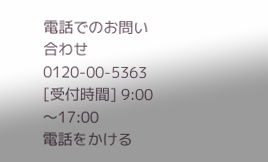電話でのお問い合わせ
0120-00-5363
[受付時間] 9:00〜17:00
電話をかける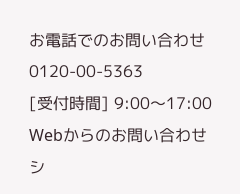お電話でのお問い合わせ
0120-00-5363
[受付時間] 9:00〜17:00
Webからのお問い合わせ
シ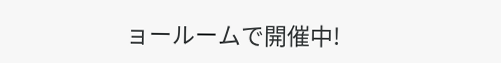ョールームで開催中!